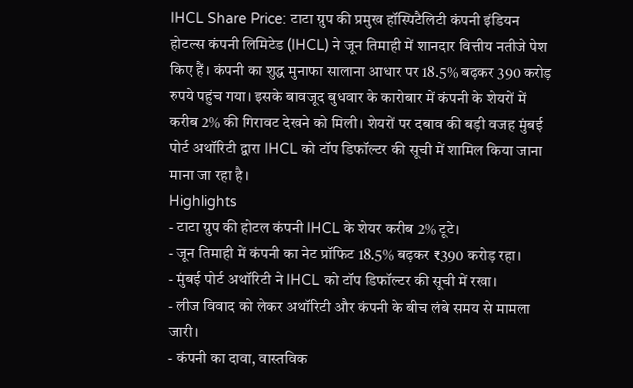IHCL Share Price: टाटा ग्रुप की प्रमुख हॉस्पिटैलिटी कंपनी इंडियन होटल्स कंपनी लिमिटेड (IHCL) ने जून तिमाही में शानदार वित्तीय नतीजे पेश किए हैं। कंपनी का शुद्ध मुनाफा सालाना आधार पर 18.5% बढ़कर 390 करोड़ रुपये पहुंच गया। इसके बावजूद बुधवार के कारोबार में कंपनी के शेयरों में करीब 2% की गिरावट देखने को मिली। शेयरों पर दबाव की बड़ी वजह मुंबई पोर्ट अथॉरिटी द्वारा IHCL को टॉप डिफॉल्टर की सूची में शामिल किया जाना माना जा रहा है।
Highlights
- टाटा ग्रुप की होटल कंपनी IHCL के शेयर करीब 2% टूटे।
- जून तिमाही में कंपनी का नेट प्रॉफिट 18.5% बढ़कर ₹390 करोड़ रहा।
- मुंबई पोर्ट अथॉरिटी ने IHCL को टॉप डिफॉल्टर की सूची में रखा।
- लीज विवाद को लेकर अथॉरिटी और कंपनी के बीच लंबे समय से मामला जारी।
- कंपनी का दावा, वास्तविक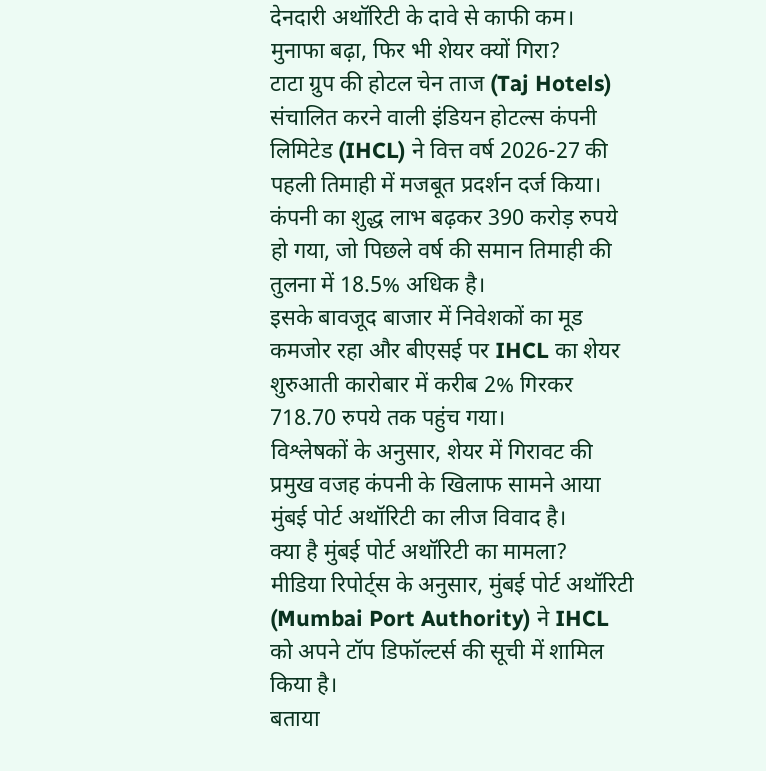देनदारी अथॉरिटी के दावे से काफी कम।
मुनाफा बढ़ा, फिर भी शेयर क्यों गिरा?
टाटा ग्रुप की होटल चेन ताज (Taj Hotels) संचालित करने वाली इंडियन होटल्स कंपनी लिमिटेड (IHCL) ने वित्त वर्ष 2026-27 की पहली तिमाही में मजबूत प्रदर्शन दर्ज किया। कंपनी का शुद्ध लाभ बढ़कर 390 करोड़ रुपये हो गया, जो पिछले वर्ष की समान तिमाही की तुलना में 18.5% अधिक है।
इसके बावजूद बाजार में निवेशकों का मूड कमजोर रहा और बीएसई पर IHCL का शेयर शुरुआती कारोबार में करीब 2% गिरकर 718.70 रुपये तक पहुंच गया।
विश्लेषकों के अनुसार, शेयर में गिरावट की प्रमुख वजह कंपनी के खिलाफ सामने आया मुंबई पोर्ट अथॉरिटी का लीज विवाद है।
क्या है मुंबई पोर्ट अथॉरिटी का मामला?
मीडिया रिपोर्ट्स के अनुसार, मुंबई पोर्ट अथॉरिटी (Mumbai Port Authority) ने IHCL को अपने टॉप डिफॉल्टर्स की सूची में शामिल किया है।
बताया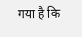गया है कि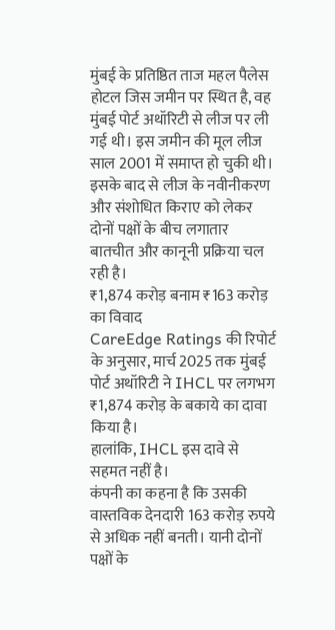मुंबई के प्रतिष्ठित ताज महल पैलेस होटल जिस जमीन पर स्थित है, वह मुंबई पोर्ट अथॉरिटी से लीज पर ली गई थी। इस जमीन की मूल लीज साल 2001 में समाप्त हो चुकी थी।
इसके बाद से लीज के नवीनीकरण और संशोधित किराए को लेकर दोनों पक्षों के बीच लगातार बातचीत और कानूनी प्रक्रिया चल रही है।
₹1,874 करोड़ बनाम ₹163 करोड़ का विवाद
CareEdge Ratings की रिपोर्ट के अनुसार, मार्च 2025 तक मुंबई पोर्ट अथॉरिटी ने IHCL पर लगभग ₹1,874 करोड़ के बकाये का दावा किया है।
हालांकि, IHCL इस दावे से सहमत नहीं है।
कंपनी का कहना है कि उसकी वास्तविक देनदारी 163 करोड़ रुपये से अधिक नहीं बनती। यानी दोनों पक्षों के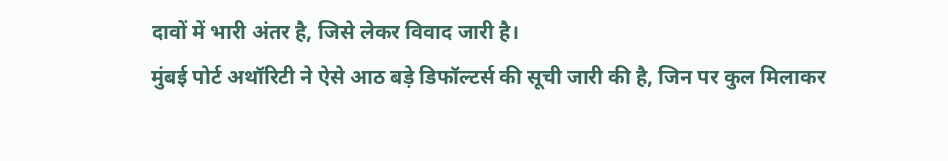दावों में भारी अंतर है, जिसे लेकर विवाद जारी है।
मुंबई पोर्ट अथॉरिटी ने ऐसे आठ बड़े डिफॉल्टर्स की सूची जारी की है, जिन पर कुल मिलाकर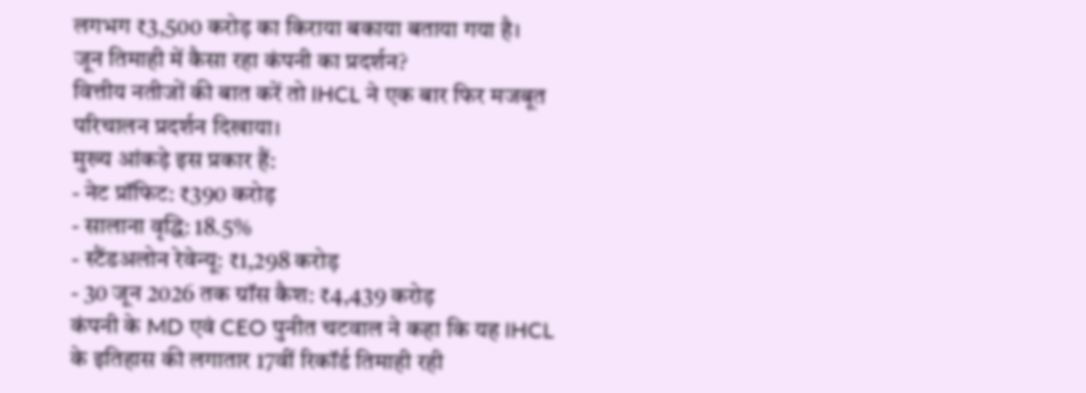लगभग ₹3,500 करोड़ का किराया बकाया बताया गया है।
जून तिमाही में कैसा रहा कंपनी का प्रदर्शन?
वित्तीय नतीजों की बात करें तो IHCL ने एक बार फिर मजबूत परिचालन प्रदर्शन दिखाया।
मुख्य आंकड़े इस प्रकार हैं:
- नेट प्रॉफिट: ₹390 करोड़
- सालाना वृद्धि: 18.5%
- स्टैंडअलोन रेवेन्यू: ₹1,298 करोड़
- 30 जून 2026 तक ग्रॉस कैश: ₹4,439 करोड़
कंपनी के MD एवं CEO पुनीत चटवाल ने कहा कि यह IHCL के इतिहास की लगातार 17वीं रिकॉर्ड तिमाही रही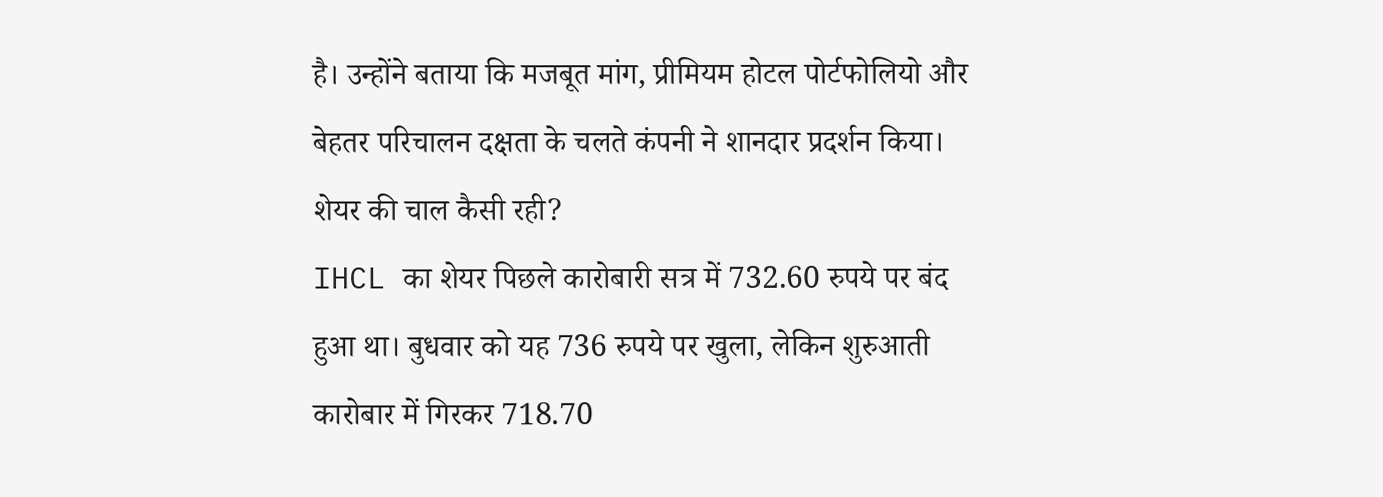है। उन्होंने बताया कि मजबूत मांग, प्रीमियम होटल पोर्टफोलियो और बेहतर परिचालन दक्षता के चलते कंपनी ने शानदार प्रदर्शन किया।
शेयर की चाल कैसी रही?
IHCL का शेयर पिछले कारोबारी सत्र में 732.60 रुपये पर बंद हुआ था। बुधवार को यह 736 रुपये पर खुला, लेकिन शुरुआती कारोबार में गिरकर 718.70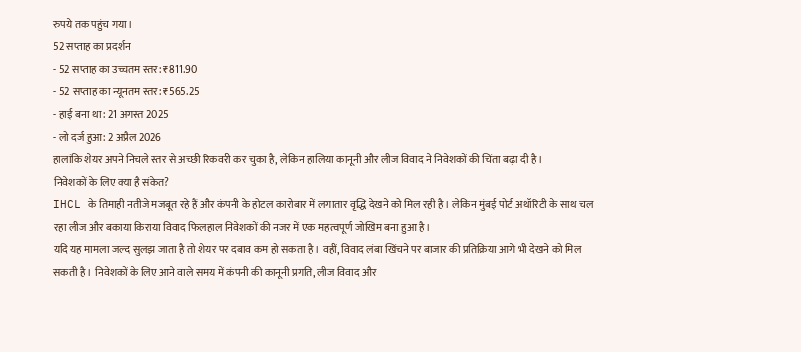रुपये तक पहुंच गया।
52 सप्ताह का प्रदर्शन
- 52 सप्ताह का उच्चतम स्तर: ₹811.90
- 52 सप्ताह का न्यूनतम स्तर: ₹565.25
- हाई बना था: 21 अगस्त 2025
- लो दर्ज हुआ: 2 अप्रैल 2026
हालांकि शेयर अपने निचले स्तर से अच्छी रिकवरी कर चुका है, लेकिन हालिया कानूनी और लीज विवाद ने निवेशकों की चिंता बढ़ा दी है।
निवेशकों के लिए क्या है संकेत?
IHCL के तिमाही नतीजे मजबूत रहे हैं और कंपनी के होटल कारोबार में लगातार वृद्धि देखने को मिल रही है। लेकिन मुंबई पोर्ट अथॉरिटी के साथ चल रहा लीज और बकाया किराया विवाद फिलहाल निवेशकों की नजर में एक महत्वपूर्ण जोखिम बना हुआ है।
यदि यह मामला जल्द सुलझ जाता है तो शेयर पर दबाव कम हो सकता है। वहीं, विवाद लंबा खिंचने पर बाजार की प्रतिक्रिया आगे भी देखने को मिल सकती है। निवेशकों के लिए आने वाले समय में कंपनी की कानूनी प्रगति, लीज विवाद और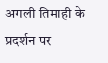अगली तिमाही के प्रदर्शन पर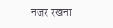नजर रखना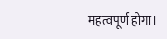महत्वपूर्ण होगा।